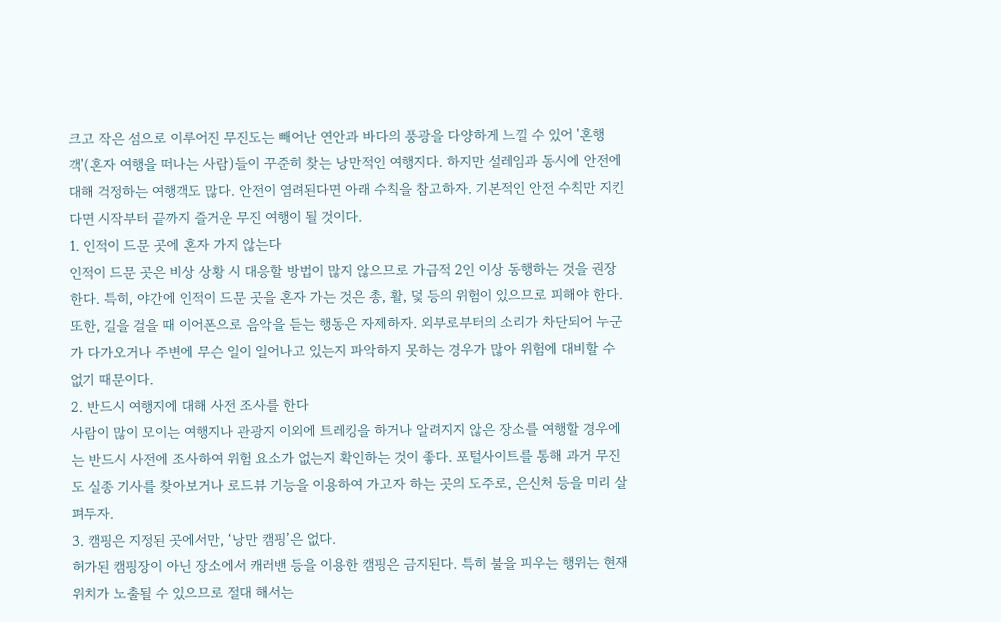크고 작은 섬으로 이루어진 무진도는 빼어난 연안과 바다의 풍광을 다양하게 느낄 수 있어 '혼행객'(혼자 여행을 떠나는 사람)들이 꾸준히 찾는 낭만적인 여행지다. 하지만 설레임과 동시에 안전에 대해 걱정하는 여행객도 많다. 안전이 염려된다면 아래 수칙을 참고하자. 기본적인 안전 수칙만 지킨다면 시작부터 끝까지 즐거운 무진 여행이 될 것이다.
1. 인적이 드문 곳에 혼자 가지 않는다
인적이 드문 곳은 비상 상황 시 대응할 방법이 많지 않으므로 가급적 2인 이상 동행하는 것을 권장한다. 특히, 야간에 인적이 드문 곳을 혼자 가는 것은 총, 활, 덫 등의 위험이 있으므로 피해야 한다. 또한, 길을 걸을 때 이어폰으로 음악을 듣는 행동은 자제하자. 외부로부터의 소리가 차단되어 누군가 다가오거나 주변에 무슨 일이 일어나고 있는지 파악하지 못하는 경우가 많아 위험에 대비할 수 없기 때문이다.
2. 반드시 여행지에 대해 사전 조사를 한다
사람이 많이 모이는 여행지나 관광지 이외에 트레킹을 하거나 알려지지 않은 장소를 여행할 경우에는 반드시 사전에 조사하여 위험 요소가 없는지 확인하는 것이 좋다. 포털사이트를 통해 과거 무진도 실종 기사를 찾아보거나 로드뷰 기능을 이용하여 가고자 하는 곳의 도주로, 은신처 등을 미리 살펴두자.
3. 캠핑은 지정된 곳에서만, ‘낭만 캠핑’은 없다.
허가된 캠핑장이 아닌 장소에서 캐러밴 등을 이용한 캠핑은 금지된다. 특히 불을 피우는 행위는 현재 위치가 노출될 수 있으므로 절대 해서는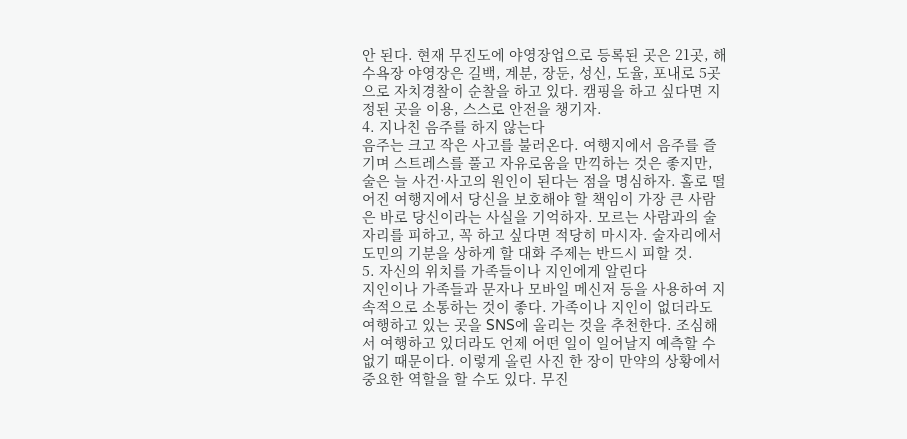안 된다. 현재 무진도에 야영장업으로 등록된 곳은 21곳, 해수욕장 야영장은 길백, 계분, 장둔, 성신, 도율, 포내로 5곳으로 자치경찰이 순찰을 하고 있다. 캠핑을 하고 싶다면 지정된 곳을 이용, 스스로 안전을 챙기자.
4. 지나친 음주를 하지 않는다
음주는 크고 작은 사고를 불러온다. 여행지에서 음주를 즐기며 스트레스를 풀고 자유로움을 만끽하는 것은 좋지만, 술은 늘 사건·사고의 원인이 된다는 점을 명심하자. 홀로 떨어진 여행지에서 당신을 보호해야 할 책임이 가장 큰 사람은 바로 당신이라는 사실을 기억하자. 모르는 사람과의 술자리를 피하고, 꼭 하고 싶다면 적당히 마시자. 술자리에서 도민의 기분을 상하게 할 대화 주제는 반드시 피할 것.
5. 자신의 위치를 가족들이나 지인에게 알린다
지인이나 가족들과 문자나 모바일 메신저 등을 사용하여 지속적으로 소통하는 것이 좋다. 가족이나 지인이 없더라도 여행하고 있는 곳을 SNS에 올리는 것을 추천한다. 조심해서 여행하고 있더라도 언제 어떤 일이 일어날지 예측할 수 없기 때문이다. 이렇게 올린 사진 한 장이 만약의 상황에서 중요한 역할을 할 수도 있다. 무진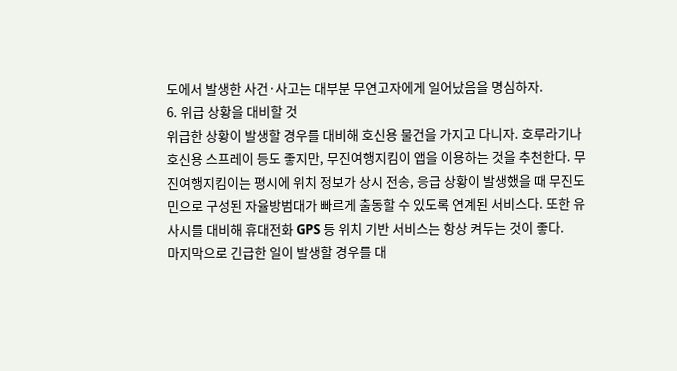도에서 발생한 사건·사고는 대부분 무연고자에게 일어났음을 명심하자.
6. 위급 상황을 대비할 것
위급한 상황이 발생할 경우를 대비해 호신용 물건을 가지고 다니자. 호루라기나 호신용 스프레이 등도 좋지만, 무진여행지킴이 앱을 이용하는 것을 추천한다. 무진여행지킴이는 평시에 위치 정보가 상시 전송, 응급 상황이 발생했을 때 무진도민으로 구성된 자율방범대가 빠르게 출동할 수 있도록 연계된 서비스다. 또한 유사시를 대비해 휴대전화 GPS 등 위치 기반 서비스는 항상 켜두는 것이 좋다.
마지막으로 긴급한 일이 발생할 경우를 대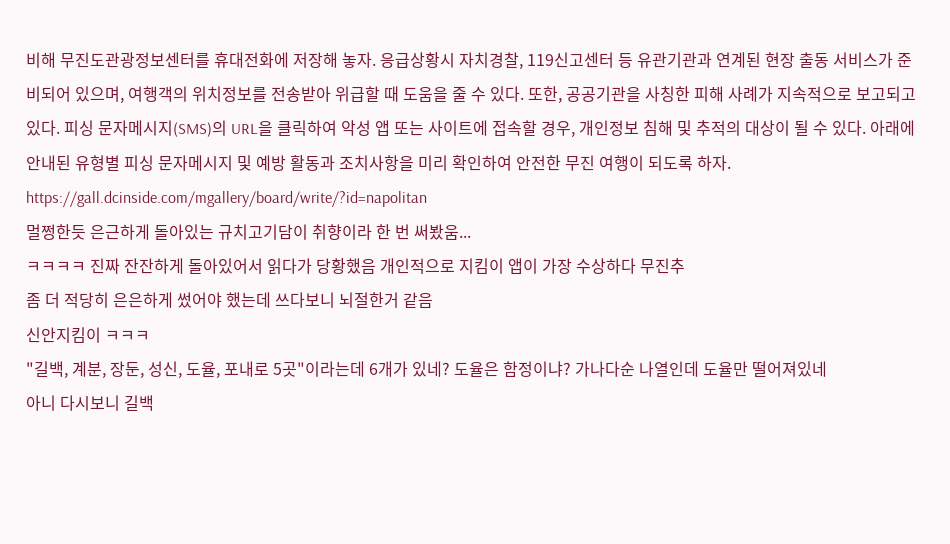비해 무진도관광정보센터를 휴대전화에 저장해 놓자. 응급상황시 자치경찰, 119신고센터 등 유관기관과 연계된 현장 출동 서비스가 준비되어 있으며, 여행객의 위치정보를 전송받아 위급할 때 도움을 줄 수 있다. 또한, 공공기관을 사칭한 피해 사례가 지속적으로 보고되고 있다. 피싱 문자메시지(SMS)의 URL을 클릭하여 악성 앱 또는 사이트에 접속할 경우, 개인정보 침해 및 추적의 대상이 될 수 있다. 아래에 안내된 유형별 피싱 문자메시지 및 예방 활동과 조치사항을 미리 확인하여 안전한 무진 여행이 되도록 하자.
https://gall.dcinside.com/mgallery/board/write/?id=napolitan
멀쩡한듯 은근하게 돌아있는 규치고기담이 취향이라 한 번 써봤움...
ㅋㅋㅋㅋ 진짜 잔잔하게 돌아있어서 읽다가 당황했음 개인적으로 지킴이 앱이 가장 수상하다 무진추
좀 더 적당히 은은하게 썼어야 했는데 쓰다보니 뇌절한거 같음
신안지킴이 ㅋㅋㅋ
"길백, 계분, 장둔, 성신, 도율, 포내로 5곳"이라는데 6개가 있네? 도율은 함정이냐? 가나다순 나열인데 도율만 떨어져있네
아니 다시보니 길백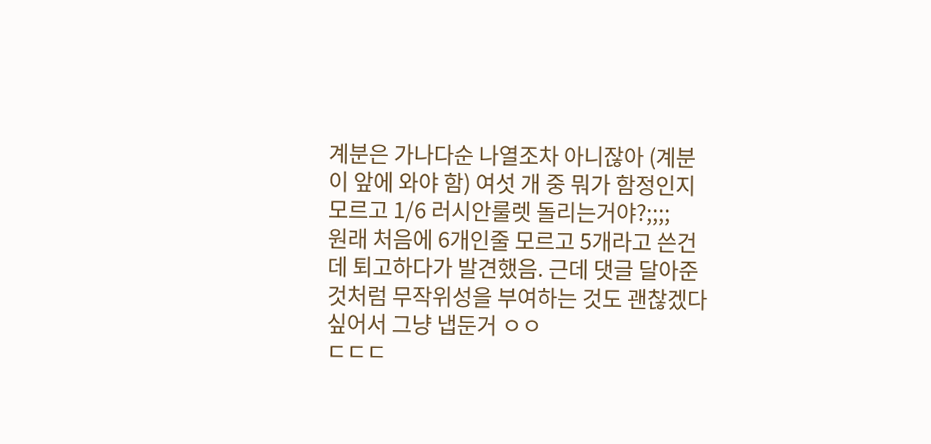계분은 가나다순 나열조차 아니잖아 (계분이 앞에 와야 함) 여섯 개 중 뭐가 함정인지 모르고 1/6 러시안룰렛 돌리는거야?;;;;
원래 처음에 6개인줄 모르고 5개라고 쓴건데 퇴고하다가 발견했음. 근데 댓글 달아준 것처럼 무작위성을 부여하는 것도 괜찮겠다 싶어서 그냥 냅둔거 ㅇㅇ
ㄷㄷㄷ